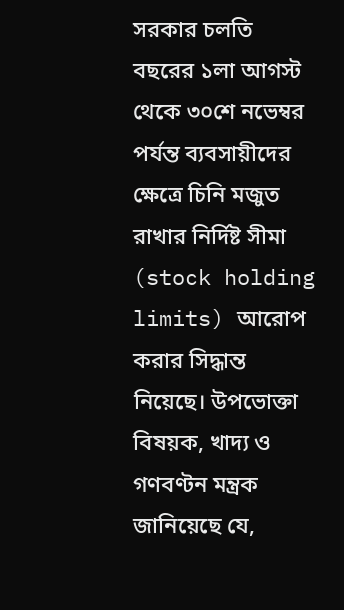সরকার চলতি বছরের ১লা আগস্ট থেকে ৩০শে নভেম্বর পর্যন্ত ব্যবসায়ীদের ক্ষেত্রে চিনি মজুত রাখার নির্দিষ্ট সীমা (stock holding limits) আরোপ করার সিদ্ধান্ত নিয়েছে। উপভোক্তা বিষয়ক, খাদ্য ও গণবণ্টন মন্ত্রক জানিয়েছে যে,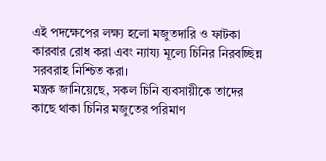এই পদক্ষেপের লক্ষ্য হলো মজুতদারি ও ফাটকা কারবার রোধ করা এবং ন্যায্য মূল্যে চিনির নিরবচ্ছিন্ন সরবরাহ নিশ্চিত করা।
মন্ত্রক জানিয়েছে, সকল চিনি ব্যবসায়ীকে তাদের কাছে থাকা চিনির মজুতের পরিমাণ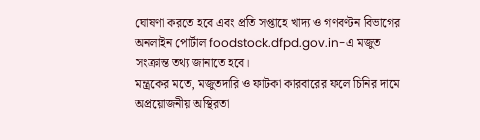ঘোষণা করতে হবে এবং প্রতি সপ্তাহে খাদ্য ও গণবণ্টন বিভাগের অনলাইন পোর্টাল foodstock.dfpd.gov.in-এ মজুত সংক্রান্ত তথ্য জানাতে হবে।
মন্ত্রকের মতে, মজুতদারি ও ফাটকা কারবারের ফলে চিনির দামে অপ্রয়োজনীয় অস্থিরতা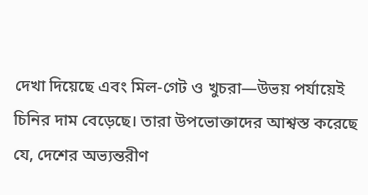দেখা দিয়েছে এবং মিল-গেট ও খুচরা—উভয় পর্যায়েই চিনির দাম বেড়েছে। তারা উপভোক্তাদের আশ্বস্ত করেছে যে, দেশের অভ্যন্তরীণ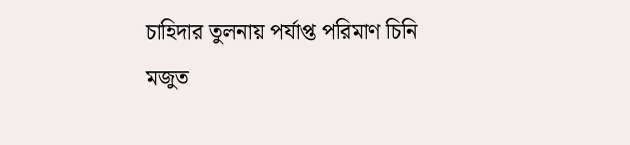চাহিদার তুলনায় পর্যাপ্ত পরিমাণ চিনি মজুত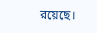রয়েছে।